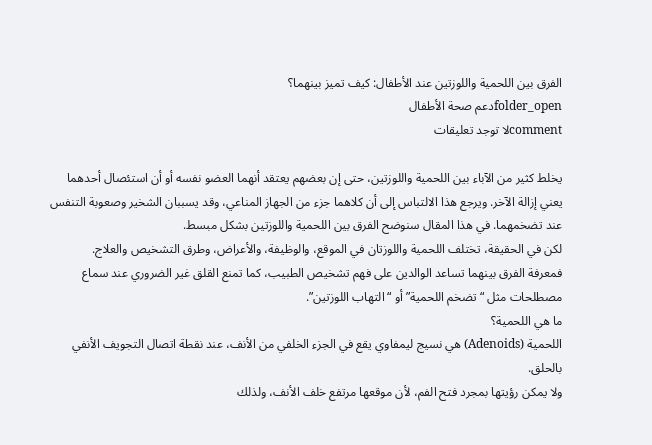الفرق بين اللحمية واللوزتين عند الأطفال: كيف تميز بينهما؟
folder_openدعم صحة الأطفال
commentلا توجد تعليقات

يخلط كثير من الآباء بين اللحمية واللوزتين، حتى إن بعضهم يعتقد أنهما العضو نفسه أو أن استئصال أحدهما يعني إزالة الآخر. ويرجع هذا الالتباس إلى أن كلاهما جزء من الجهاز المناعي، وقد يسببان الشخير وصعوبة التنفس عند تضخمهما. في هذا المقال سنوضح الفرق بين اللحمية واللوزتين بشكل مبسط.
لكن في الحقيقة، تختلف اللحمية واللوزتان في الموقع، والوظيفة، والأعراض، وطرق التشخيص والعلاج.
فمعرفة الفرق بينهما تساعد الوالدين على فهم تشخيص الطبيب، كما تمنع القلق غير الضروري عند سماع مصطلحات مثل “تضخم اللحمية” أو “التهاب اللوزتين”.
ما هي اللحمية؟
اللحمية (Adenoids) هي نسيج ليمفاوي يقع في الجزء الخلفي من الأنف، عند نقطة اتصال التجويف الأنفي بالحلق.
ولا يمكن رؤيتها بمجرد فتح الفم، لأن موقعها مرتفع خلف الأنف، ولذلك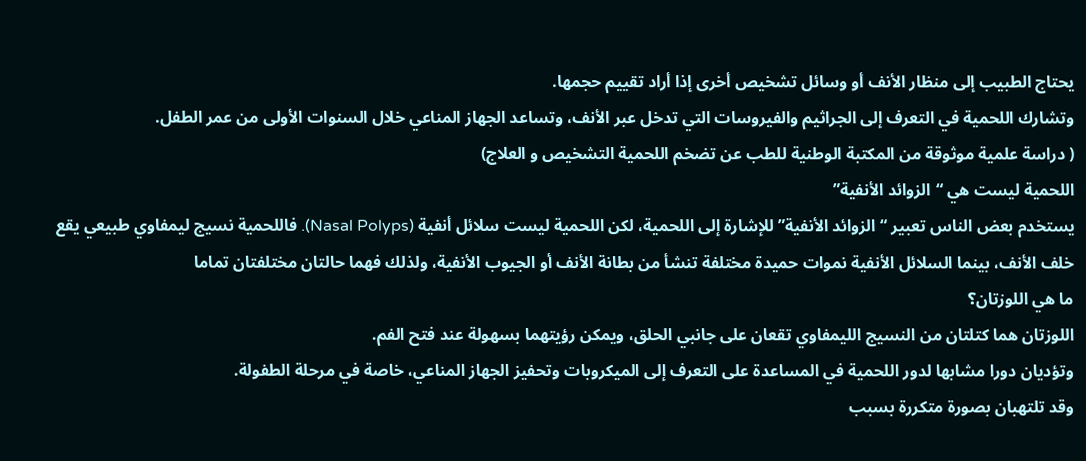يحتاج الطبيب إلى منظار الأنف أو وسائل تشخيص أخرى إذا أراد تقييم حجمها.
وتشارك اللحمية في التعرف إلى الجراثيم والفيروسات التي تدخل عبر الأنف، وتساعد الجهاز المناعي خلال السنوات الأولى من عمر الطفل.
( دراسة علمية موثوقة من المكتبة الوطنية للطب عن تضخم اللحمية التشخيص و العلاج)
اللحمية ليست هي “الزوائد الأنفية”
يستخدم بعض الناس تعبير “الزوائد الأنفية” للإشارة إلى اللحمية، لكن اللحمية ليست سلائل أنفية (Nasal Polyps). فاللحمية نسيج ليمفاوي طبيعي يقع خلف الأنف، بينما السلائل الأنفية نموات حميدة مختلفة تنشأ من بطانة الأنف أو الجيوب الأنفية، ولذلك فهما حالتان مختلفتان تماما
ما هي اللوزتان؟
اللوزتان هما كتلتان من النسيج الليمفاوي تقعان على جانبي الحلق، ويمكن رؤيتهما بسهولة عند فتح الفم.
وتؤديان دورا مشابها لدور اللحمية في المساعدة على التعرف إلى الميكروبات وتحفيز الجهاز المناعي، خاصة في مرحلة الطفولة.
وقد تلتهبان بصورة متكررة بسبب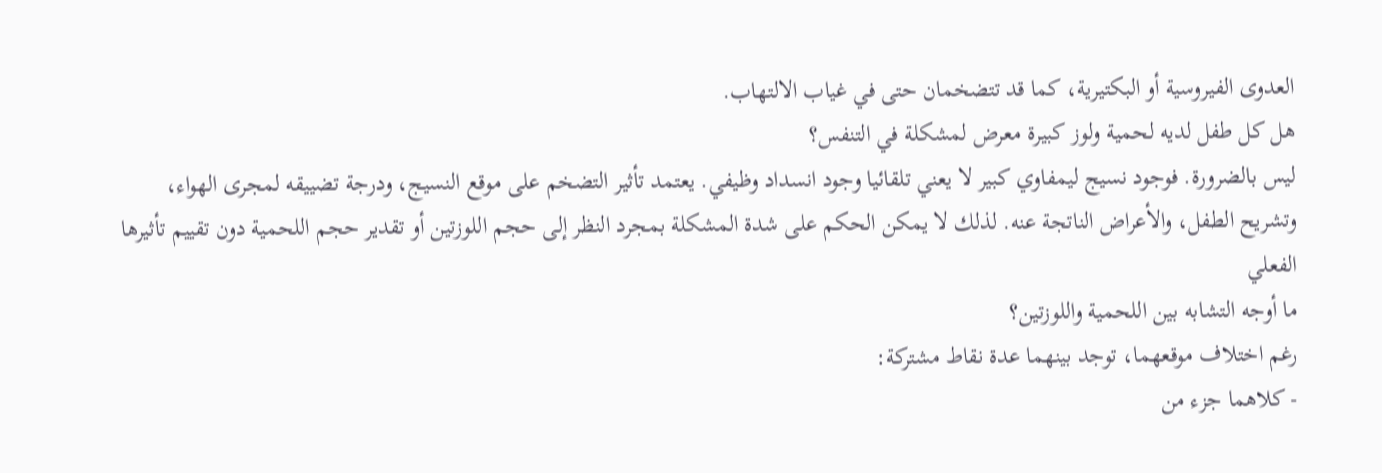العدوى الفيروسية أو البكتيرية، كما قد تتضخمان حتى في غياب الالتهاب.
هل كل طفل لديه لحمية ولوز كبيرة معرض لمشكلة في التنفس؟
ليس بالضرورة. فوجود نسيج ليمفاوي كبير لا يعني تلقائيا وجود انسداد وظيفي. يعتمد تأثير التضخم على موقع النسيج، ودرجة تضييقه لمجرى الهواء، وتشريح الطفل، والأعراض الناتجة عنه. لذلك لا يمكن الحكم على شدة المشكلة بمجرد النظر إلى حجم اللوزتين أو تقدير حجم اللحمية دون تقييم تأثيرها الفعلي
ما أوجه التشابه بين اللحمية واللوزتين؟
رغم اختلاف موقعهما، توجد بينهما عدة نقاط مشتركة:
- كلاهما جزء من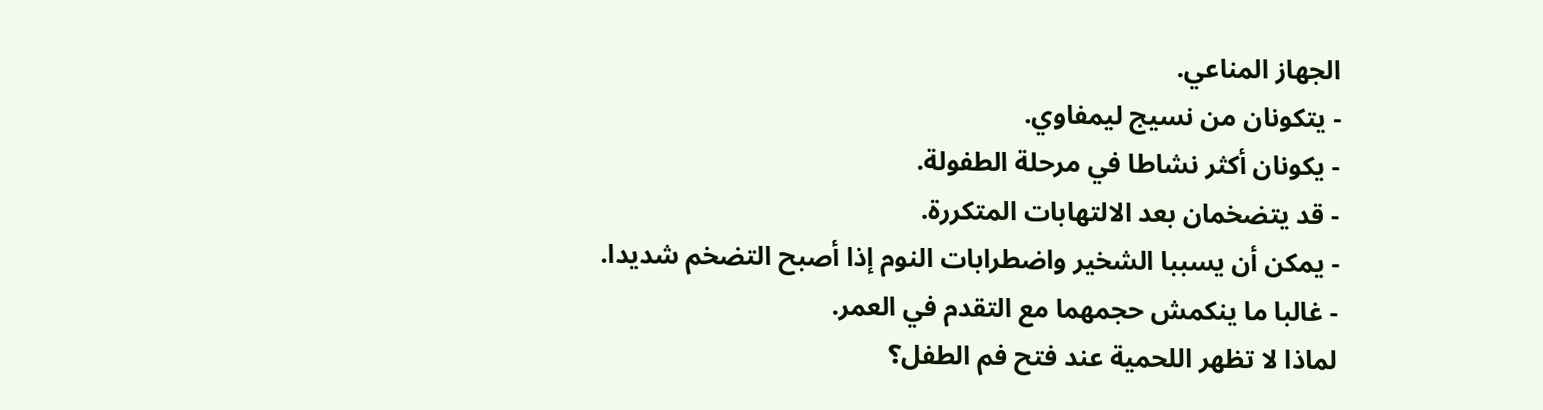الجهاز المناعي.
- يتكونان من نسيج ليمفاوي.
- يكونان أكثر نشاطا في مرحلة الطفولة.
- قد يتضخمان بعد الالتهابات المتكررة.
- يمكن أن يسببا الشخير واضطرابات النوم إذا أصبح التضخم شديدا.
- غالبا ما ينكمش حجمهما مع التقدم في العمر.
لماذا لا تظهر اللحمية عند فتح فم الطفل؟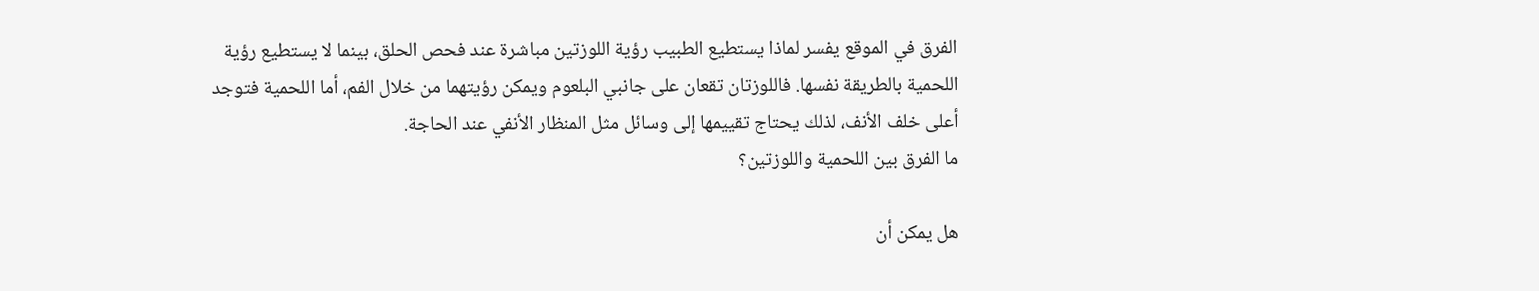الفرق في الموقع يفسر لماذا يستطيع الطبيب رؤية اللوزتين مباشرة عند فحص الحلق، بينما لا يستطيع رؤية اللحمية بالطريقة نفسها. فاللوزتان تقعان على جانبي البلعوم ويمكن رؤيتهما من خلال الفم، أما اللحمية فتوجد أعلى خلف الأنف، لذلك يحتاج تقييمها إلى وسائل مثل المنظار الأنفي عند الحاجة.
ما الفرق بين اللحمية واللوزتين؟

هل يمكن أن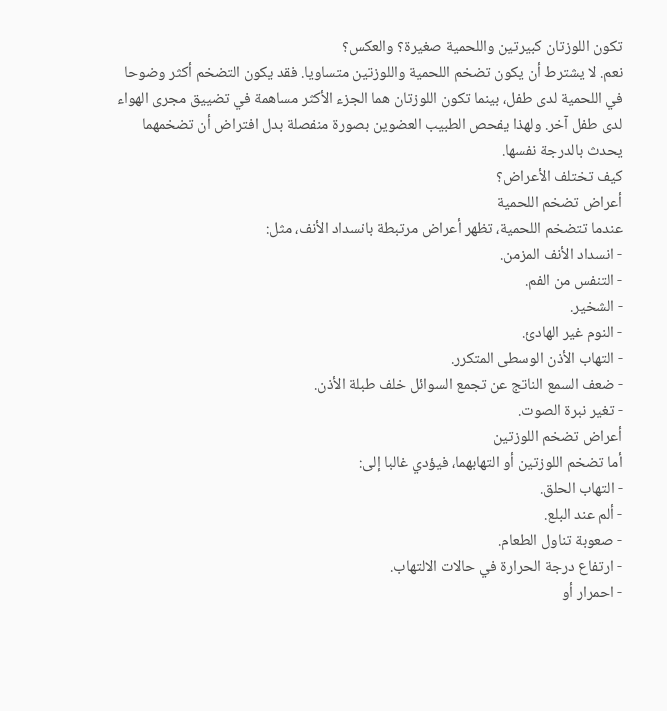تكون اللوزتان كبيرتين واللحمية صغيرة؟ والعكس؟
نعم. لا يشترط أن يكون تضخم اللحمية واللوزتين متساويا. فقد يكون التضخم أكثر وضوحا في اللحمية لدى طفل، بينما تكون اللوزتان هما الجزء الأكثر مساهمة في تضييق مجرى الهواء لدى طفل آخر. ولهذا يفحص الطبيب العضوين بصورة منفصلة بدل افتراض أن تضخمهما يحدث بالدرجة نفسها.
كيف تختلف الأعراض؟
أعراض تضخم اللحمية
عندما تتضخم اللحمية، تظهر أعراض مرتبطة بانسداد الأنف، مثل:
- انسداد الأنف المزمن.
- التنفس من الفم.
- الشخير.
- النوم غير الهادئ.
- التهاب الأذن الوسطى المتكرر.
- ضعف السمع الناتج عن تجمع السوائل خلف طبلة الأذن.
- تغير نبرة الصوت.
أعراض تضخم اللوزتين
أما تضخم اللوزتين أو التهابهما، فيؤدي غالبا إلى:
- التهاب الحلق.
- ألم عند البلع.
- صعوبة تناول الطعام.
- ارتفاع درجة الحرارة في حالات الالتهاب.
- احمرار أو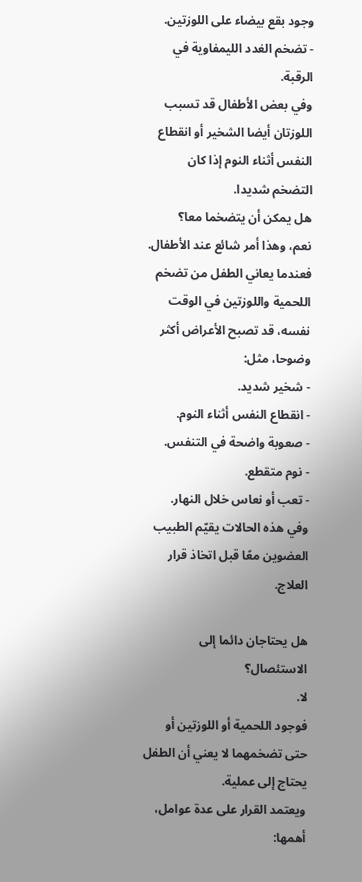وجود بقع بيضاء على اللوزتين.
- تضخم الغدد الليمفاوية في الرقبة.
وفي بعض الأطفال قد تسبب اللوزتان أيضا الشخير أو انقطاع النفس أثناء النوم إذا كان التضخم شديدا.
هل يمكن أن يتضخما معا؟
نعم، وهذا أمر شائع عند الأطفال.
فعندما يعاني الطفل من تضخم اللحمية واللوزتين في الوقت نفسه، قد تصبح الأعراض أكثر وضوحا، مثل:
- شخير شديد.
- انقطاع النفس أثناء النوم.
- صعوبة واضحة في التنفس.
- نوم متقطع.
- تعب أو نعاس خلال النهار.
وفي هذه الحالات يقيّم الطبيب العضوين معًا قبل اتخاذ قرار العلاج.

هل يحتاجان دائما إلى الاستئصال؟
لا.
فوجود اللحمية أو اللوزتين أو حتى تضخمهما لا يعني أن الطفل يحتاج إلى عملية.
ويعتمد القرار على عدة عوامل، أهمها: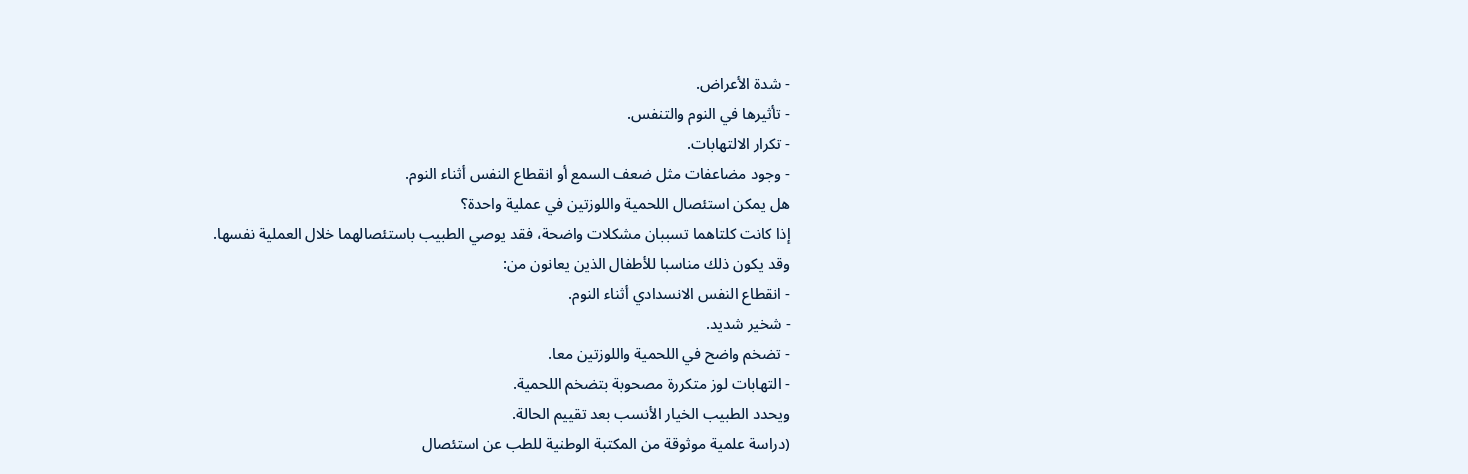- شدة الأعراض.
- تأثيرها في النوم والتنفس.
- تكرار الالتهابات.
- وجود مضاعفات مثل ضعف السمع أو انقطاع النفس أثناء النوم.
هل يمكن استئصال اللحمية واللوزتين في عملية واحدة؟
إذا كانت كلتاهما تسببان مشكلات واضحة، فقد يوصي الطبيب باستئصالهما خلال العملية نفسها.
وقد يكون ذلك مناسبا للأطفال الذين يعانون من:
- انقطاع النفس الانسدادي أثناء النوم.
- شخير شديد.
- تضخم واضح في اللحمية واللوزتين معا.
- التهابات لوز متكررة مصحوبة بتضخم اللحمية.
ويحدد الطبيب الخيار الأنسب بعد تقييم الحالة.
(دراسة علمية موثوقة من المكتبة الوطنية للطب عن استئصال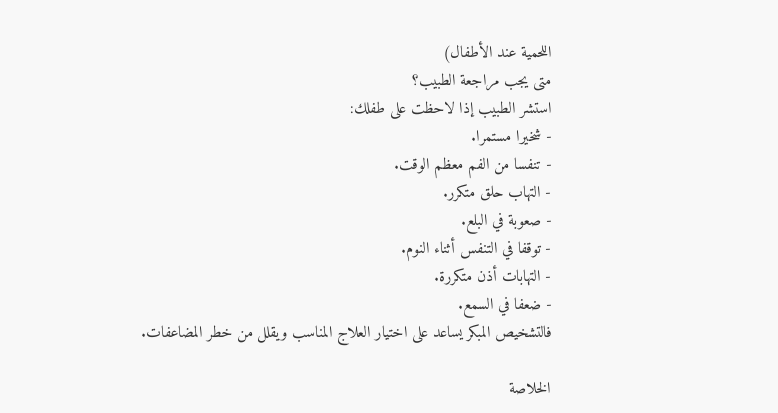اللحمية عند الأطفال)
متى يجب مراجعة الطبيب؟
استشر الطبيب إذا لاحظت على طفلك:
- شخيرا مستمرا.
- تنفسا من الفم معظم الوقت.
- التهاب حلق متكرر.
- صعوبة في البلع.
- توقفا في التنفس أثناء النوم.
- التهابات أذن متكررة.
- ضعفا في السمع.
فالتشخيص المبكر يساعد على اختيار العلاج المناسب ويقلل من خطر المضاعفات.

الخلاصة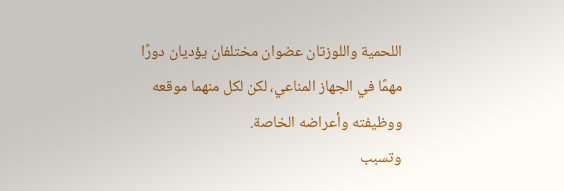اللحمية واللوزتان عضوان مختلفان يؤديان دورًا مهمًا في الجهاز المناعي، لكن لكل منهما موقعه ووظيفته وأعراضه الخاصة.
وتسبب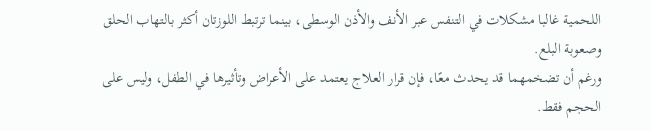اللحمية غالبا مشكلات في التنفس عبر الأنف والأذن الوسطى، بينما ترتبط اللوزتان أكثر بالتهاب الحلق وصعوبة البلع.
ورغم أن تضخمهما قد يحدث معًا، فإن قرار العلاج يعتمد على الأعراض وتأثيرها في الطفل، وليس على الحجم فقط.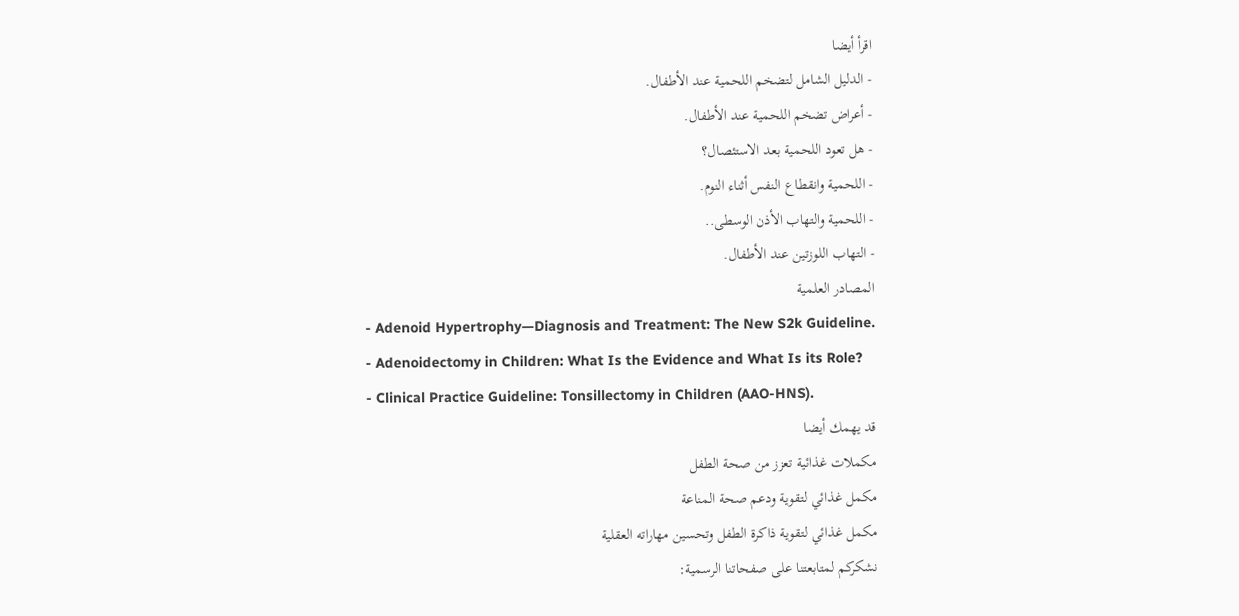اقرأ أيضا
- الدليل الشامل لتضخم اللحمية عند الأطفال.
- أعراض تضخم اللحمية عند الأطفال.
- هل تعود اللحمية بعد الاستئصال؟
- اللحمية وانقطاع النفس أثناء النوم.
- اللحمية والتهاب الأذن الوسطى..
- التهاب اللوزتين عند الأطفال.
المصادر العلمية
- Adenoid Hypertrophy—Diagnosis and Treatment: The New S2k Guideline.
- Adenoidectomy in Children: What Is the Evidence and What Is its Role?
- Clinical Practice Guideline: Tonsillectomy in Children (AAO-HNS).
قد يهمك أيضا
مكملات غذائية تعزز من صحة الطفل
مكمل غذائي لتقوية ودعم صحة المناعة
مكمل غذائي لتقوية ذاكرة الطفل وتحسين مهاراته العقلية
نشكركم لمتابعتنا على صفحاتنا الرسمية: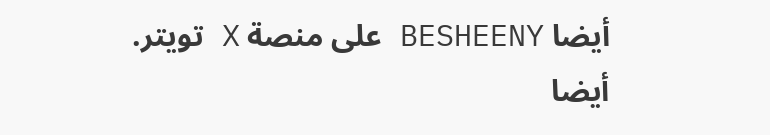أيضا BESHEENY على منصة X تويتر.
أيضا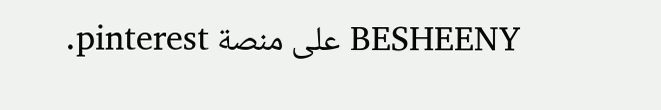BESHEENY على منصة pinterest.